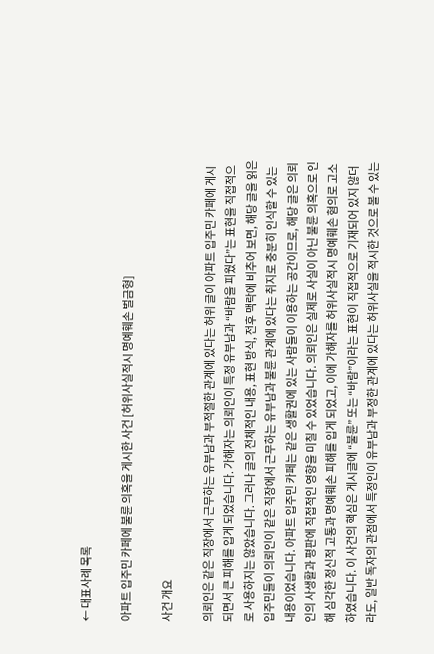← 대표사례 목록

아파트 입주민 카페에 불륜 의혹을 게시한 사건 [허위사실적시 명예훼손 벌금형]

사건 개요

의뢰인은 같은 직장에서 근무하는 유부남과 부적절한 관계에 있다는 허위 글이 아파트 입주민 카페에 게시되면서 큰 피해를 입게 되었습니다. 가해자는 의뢰인이 특정 유부남과 “바람을 피웠다”는 표현을 직접적으로 사용하지는 않았습니다. 그러나 글의 전체적인 내용, 표현 방식, 전후 맥락에 비추어 보면, 해당 글을 읽은 입주민들이 의뢰인이 같은 직장에서 근무하는 유부남과 불륜 관계에 있다는 취지로 충분히 인식할 수 있는 내용이었습니다. 아파트 입주민 카페는 같은 생활권에 있는 사람들이 이용하는 공간이므로, 해당 글은 의뢰인의 사생활과 평판에 직접적인 영향을 미칠 수 있었습니다. 의뢰인은 실제로 사실이 아닌 불륜 의혹으로 인해 심각한 정신적 고통과 명예훼손 피해를 입게 되었고, 이에 가해자를 허위사실적시 명예훼손 혐의로 고소하였습니다. 이 사건의 핵심은 게시글에 “불륜” 또는 “바람”이라는 표현이 직접적으로 기재되어 있지 않더라도, 일반 독자의 관점에서 특정인이 유부남과 부정한 관계에 있다는 허위사실을 적시한 것으로 볼 수 있는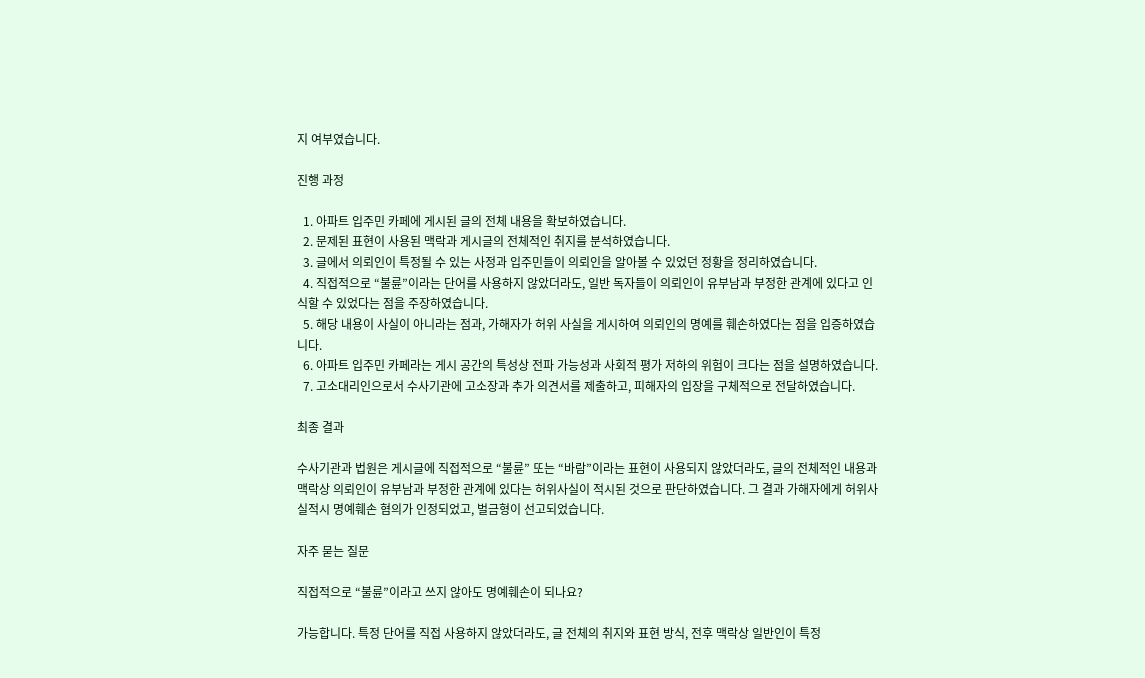지 여부였습니다.

진행 과정

  1. 아파트 입주민 카페에 게시된 글의 전체 내용을 확보하였습니다.
  2. 문제된 표현이 사용된 맥락과 게시글의 전체적인 취지를 분석하였습니다.
  3. 글에서 의뢰인이 특정될 수 있는 사정과 입주민들이 의뢰인을 알아볼 수 있었던 정황을 정리하였습니다.
  4. 직접적으로 “불륜”이라는 단어를 사용하지 않았더라도, 일반 독자들이 의뢰인이 유부남과 부정한 관계에 있다고 인식할 수 있었다는 점을 주장하였습니다.
  5. 해당 내용이 사실이 아니라는 점과, 가해자가 허위 사실을 게시하여 의뢰인의 명예를 훼손하였다는 점을 입증하였습니다.
  6. 아파트 입주민 카페라는 게시 공간의 특성상 전파 가능성과 사회적 평가 저하의 위험이 크다는 점을 설명하였습니다.
  7. 고소대리인으로서 수사기관에 고소장과 추가 의견서를 제출하고, 피해자의 입장을 구체적으로 전달하였습니다.

최종 결과

수사기관과 법원은 게시글에 직접적으로 “불륜” 또는 “바람”이라는 표현이 사용되지 않았더라도, 글의 전체적인 내용과 맥락상 의뢰인이 유부남과 부정한 관계에 있다는 허위사실이 적시된 것으로 판단하였습니다. 그 결과 가해자에게 허위사실적시 명예훼손 혐의가 인정되었고, 벌금형이 선고되었습니다.

자주 묻는 질문

직접적으로 “불륜”이라고 쓰지 않아도 명예훼손이 되나요?

가능합니다. 특정 단어를 직접 사용하지 않았더라도, 글 전체의 취지와 표현 방식, 전후 맥락상 일반인이 특정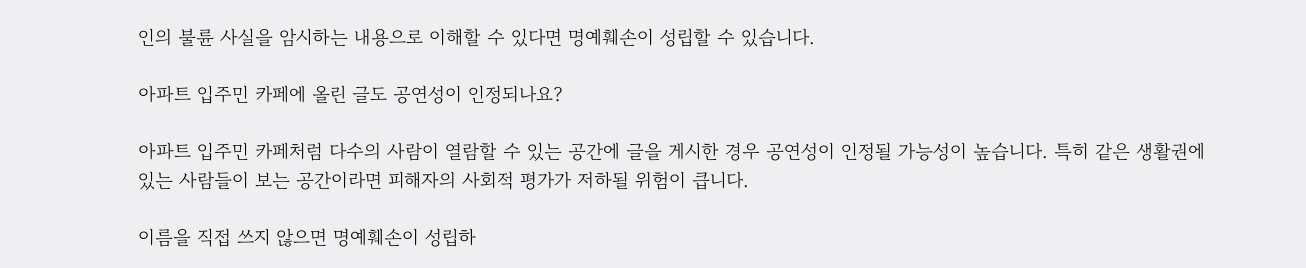인의 불륜 사실을 암시하는 내용으로 이해할 수 있다면 명예훼손이 성립할 수 있습니다.

아파트 입주민 카페에 올린 글도 공연성이 인정되나요?

아파트 입주민 카페처럼 다수의 사람이 열람할 수 있는 공간에 글을 게시한 경우 공연성이 인정될 가능성이 높습니다. 특히 같은 생활권에 있는 사람들이 보는 공간이라면 피해자의 사회적 평가가 저하될 위험이 큽니다.

이름을 직접 쓰지 않으면 명예훼손이 성립하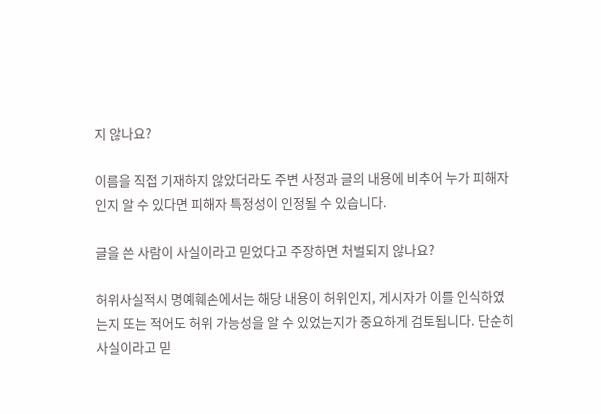지 않나요?

이름을 직접 기재하지 않았더라도 주변 사정과 글의 내용에 비추어 누가 피해자인지 알 수 있다면 피해자 특정성이 인정될 수 있습니다.

글을 쓴 사람이 사실이라고 믿었다고 주장하면 처벌되지 않나요?

허위사실적시 명예훼손에서는 해당 내용이 허위인지, 게시자가 이를 인식하였는지 또는 적어도 허위 가능성을 알 수 있었는지가 중요하게 검토됩니다. 단순히 사실이라고 믿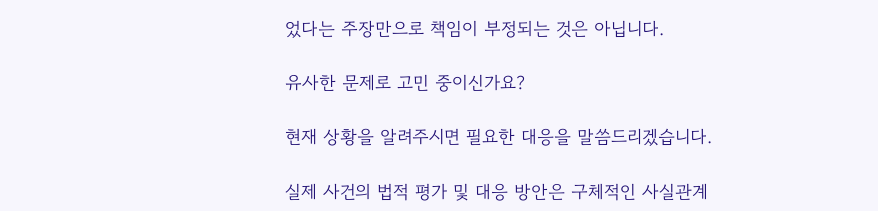었다는 주장만으로 책임이 부정되는 것은 아닙니다.

유사한 문제로 고민 중이신가요?

현재 상황을 알려주시면 필요한 대응을 말씀드리겠습니다.

실제 사건의 법적 평가 및 대응 방안은 구체적인 사실관계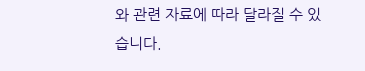와 관련 자료에 따라 달라질 수 있습니다.